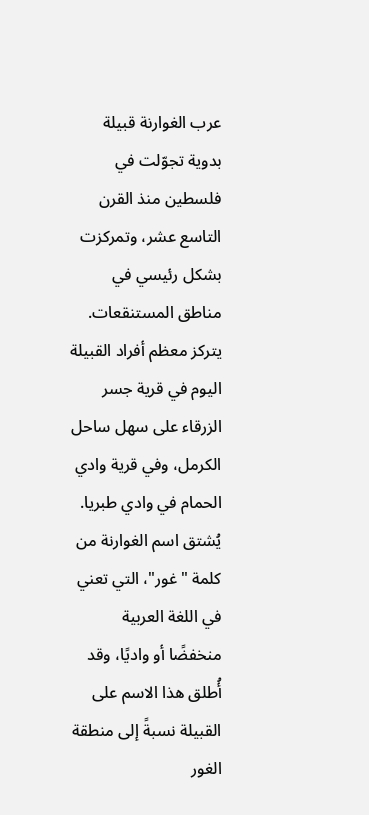عرب الغوارنة قبيلة بدوية تجوّلت في فلسطين منذ القرن التاسع عشر، وتمركزت بشكل رئيسي في مناطق المستنقعات. يتركز معظم أفراد القبيلة اليوم في قرية جسر الزرقاء على سهل ساحل الكرمل، وفي قرية وادي الحمام في وادي طبريا.
يُشتق اسم الغوارنة من كلمة "غور"، التي تعني في اللغة العربية منخفضًا أو واديًا، وقد أُطلق هذا الاسم على القبيلة نسبةً إلى منطقة الغور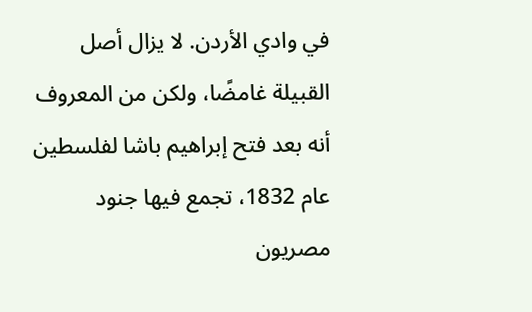في وادي الأردن. لا يزال أصل القبيلة غامضًا، ولكن من المعروف أنه بعد فتح إبراهيم باشا لفلسطين عام 1832، تجمع فيها جنود مصريون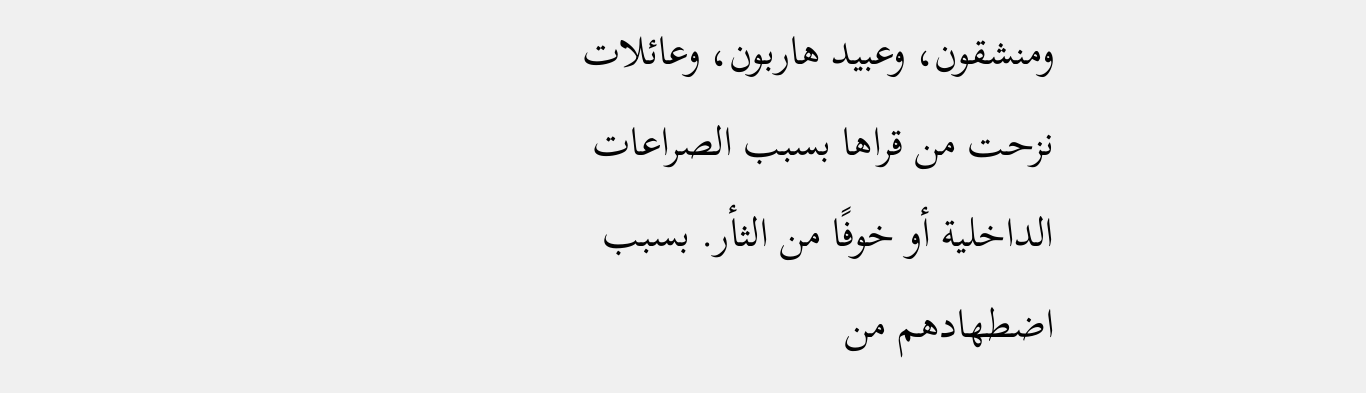ومنشقون، وعبيد هاربون، وعائلات نزحت من قراها بسبب الصراعات الداخلية أو خوفًا من الثأر. بسبب اضطهادهم من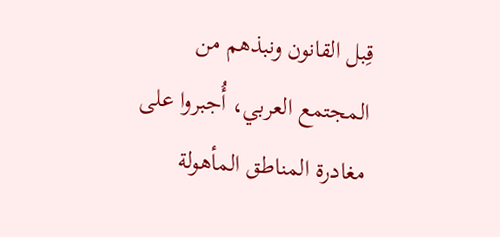قِبل القانون ونبذهم من المجتمع العربي، أُجبروا على مغادرة المناطق المأهولة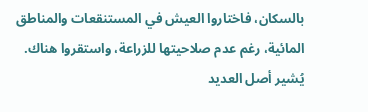بالسكان، فاختاروا العيش في المستنقعات والمناطق المائية، رغم عدم صلاحيتها للزراعة، واستقروا هناك.
يُشير أصل العديد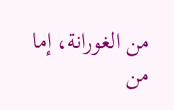من الغورانة، إما من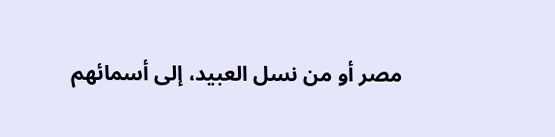مصر أو من نسل العبيد، إلى أسمائهم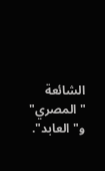الشائعة "المصري" و"العابد".